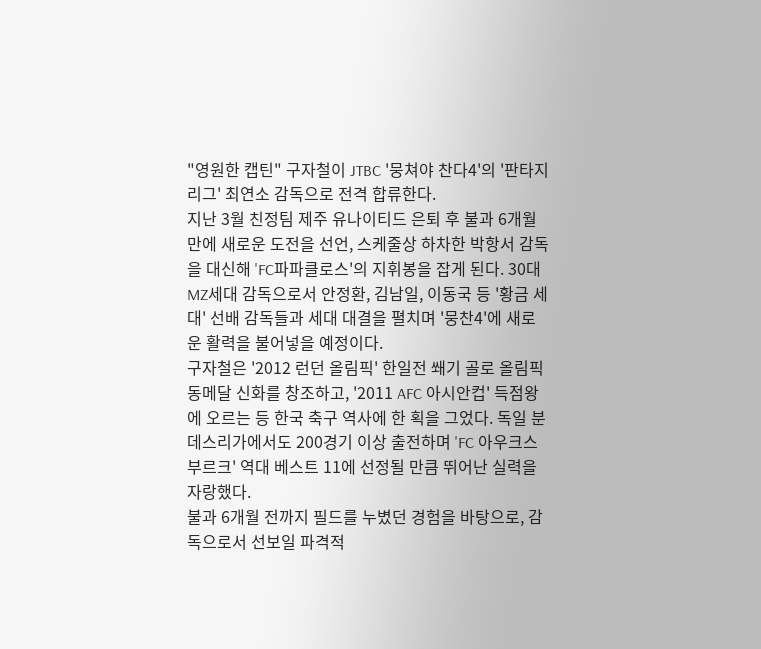"영원한 캡틴" 구자철이 JTBC '뭉쳐야 찬다4'의 '판타지리그' 최연소 감독으로 전격 합류한다.
지난 3월 친정팀 제주 유나이티드 은퇴 후 불과 6개월 만에 새로운 도전을 선언, 스케줄상 하차한 박항서 감독을 대신해 'FC파파클로스'의 지휘봉을 잡게 된다. 30대 MZ세대 감독으로서 안정환, 김남일, 이동국 등 '황금 세대' 선배 감독들과 세대 대결을 펼치며 '뭉찬4'에 새로운 활력을 불어넣을 예정이다.
구자철은 '2012 런던 올림픽' 한일전 쐐기 골로 올림픽 동메달 신화를 창조하고, '2011 AFC 아시안컵' 득점왕에 오르는 등 한국 축구 역사에 한 획을 그었다. 독일 분데스리가에서도 200경기 이상 출전하며 'FC 아우크스부르크' 역대 베스트 11에 선정될 만큼 뛰어난 실력을 자랑했다.
불과 6개월 전까지 필드를 누볐던 경험을 바탕으로, 감독으로서 선보일 파격적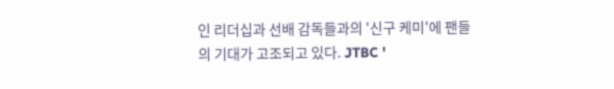인 리더십과 선배 감독들과의 '신구 케미'에 팬들의 기대가 고조되고 있다. JTBC '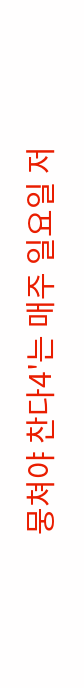뭉쳐야 찬다4'는 매주 일요일 저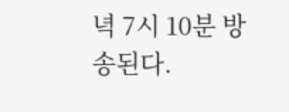녁 7시 10분 방송된다.